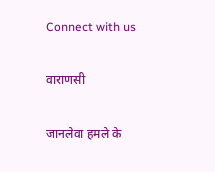Connect with us

वाराणसी

जानलेवा हमले के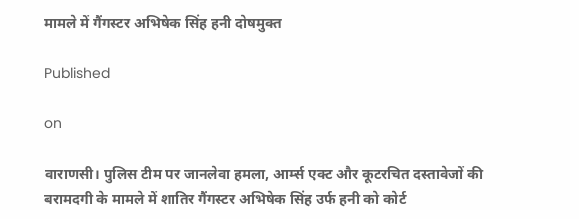मामले में गैंगस्टर अभिषेक सिंह हनी दोषमुक्त

Published

on

वाराणसी। पुलिस टीम पर जानलेवा हमला, आर्म्स एक्ट और कूटरचित दस्तावेजों की बरामदगी के मामले में शातिर गैंगस्टर अभिषेक सिंह उर्फ हनी को कोर्ट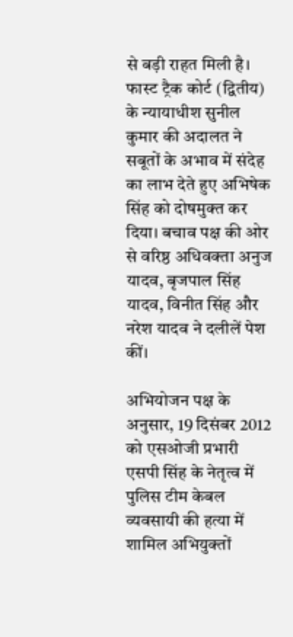से बड़ी राहत मिली है। फास्ट ट्रैक कोर्ट (द्वितीय) के न्यायाधीश सुनील कुमार की अदालत ने सबूतों के अभाव में संदेह का लाभ देते हुए अभिषेक सिंह को दोषमुक्त कर दिया। बचाव पक्ष की ओर से वरिष्ठ अधिवक्ता अनुज यादव, बृजपाल सिंह यादव, विनीत सिंह और नरेश यादव ने दलीलें पेश कीं।

अभियोजन पक्ष के अनुसार, 19 दिसंबर 2012 को एसओजी प्रभारी एसपी सिंह के नेतृत्व में पुलिस टीम केबल व्यवसायी की हत्या में शामिल अभियुक्तों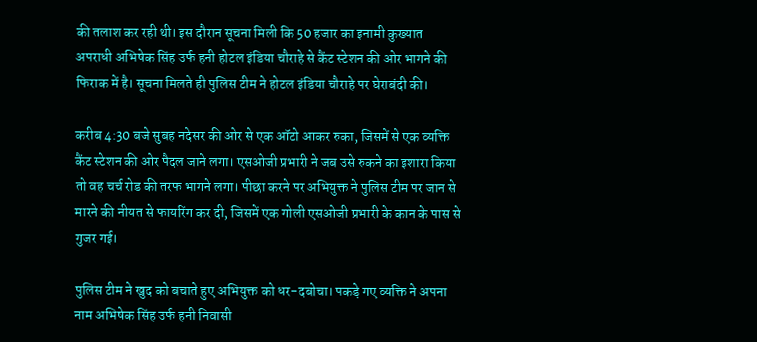की तलाश कर रही थी। इस दौरान सूचना मिली कि 50 हजार का इनामी कुख्यात अपराधी अभिषेक सिंह उर्फ हनी होटल इंडिया चौराहे से कैंट स्टेशन की ओर भागने की फिराक में है। सूचना मिलते ही पुलिस टीम ने होटल इंडिया चौराहे पर घेराबंदी की।

करीब 4:30 बजे सुबह नदेसर की ओर से एक ऑटो आकर रुका, जिसमें से एक व्यक्ति कैंट स्टेशन की ओर पैदल जाने लगा। एसओजी प्रभारी ने जब उसे रुकने का इशारा किया तो वह चर्च रोड की तरफ भागने लगा। पीछा करने पर अभियुक्त ने पुलिस टीम पर जान से मारने की नीयत से फायरिंग कर दी, जिसमें एक गोली एसओजी प्रभारी के कान के पास से गुजर गई।

पुलिस टीम ने खुद को बचाते हुए अभियुक्त को धर-दबोचा। पकड़े गए व्यक्ति ने अपना नाम अभिषेक सिंह उर्फ हनी निवासी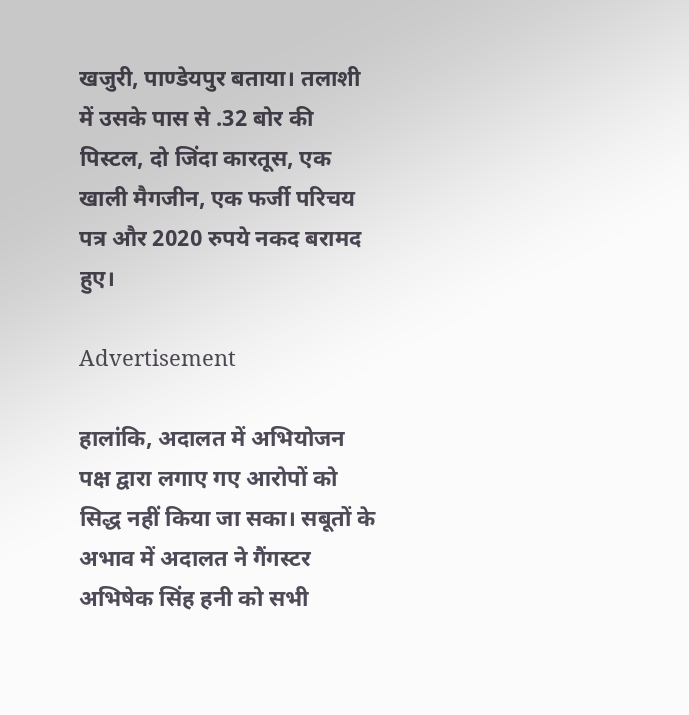खजुरी, पाण्डेयपुर बताया। तलाशी में उसके पास से .32 बोर की पिस्टल, दो जिंदा कारतूस, एक खाली मैगजीन, एक फर्जी परिचय पत्र और 2020 रुपये नकद बरामद हुए।

Advertisement

हालांकि, अदालत में अभियोजन पक्ष द्वारा लगाए गए आरोपों को सिद्ध नहीं किया जा सका। सबूतों के अभाव में अदालत ने गैंगस्टर अभिषेक सिंह हनी को सभी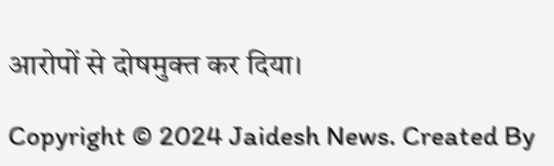आरोपों से दोषमुक्त कर दिया।

Copyright © 2024 Jaidesh News. Created By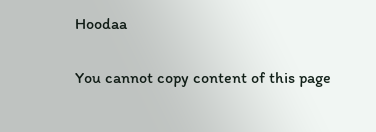Hoodaa

You cannot copy content of this page